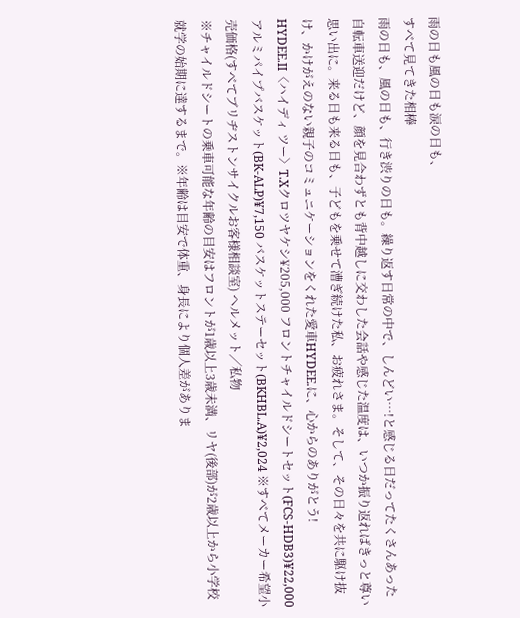雨の日も風の日も涙の日も、
すべて見てきた相棒
雨の日も、風の日も、行き渋りの日も。繰り返す日常の中で、しんどい…!と感じる日だってたくさんあった自転車送迎だけど、顔を見合わずとも背中越しに交わした会話や感じた温度は、いつか振り返ればきっと尊い思い出に。来る日も来る日も、子どもを乗せて漕ぎ続けた私、お疲れさま。そして、その日々を共に駆け抜け、かけがえのない親子のコミュニケーションをくれた愛車HYDEE.に、心からのありがとう!
HYDEE.II〈ハイディ ツー〉T.Xクロツヤケシ¥205,000 フロントチャイルドシートセット(FCS-HDB3)¥22,000 アルミパイプバスケット(BK-ALP)¥7,150 バスケットステーセット(BKHBL.A)¥2,024 ※すべてメーカー希望小売価格(すべてブリヂストンサイクルお客様相談室) ヘルメット╱私物
※チャイルドシートの乗車可能な年齢の目安はフロントが1歳以上3歳未満、リヤ(後部)が2歳以上から小学校就学の始期に達するまで。※年齢は目安で体重、身長により個人差がありま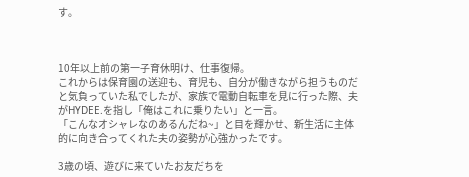す。



10年以上前の第一子育休明け、仕事復帰。
これからは保育園の送迎も、育児も、自分が働きながら担うものだと気負っていた私でしたが、家族で電動自転車を見に行った際、夫がHYDEE.を指し「俺はこれに乗りたい」と一言。
「こんなオシャレなのあるんだね~」と目を輝かせ、新生活に主体的に向き合ってくれた夫の姿勢が心強かったです。

3歳の頃、遊びに来ていたお友だちを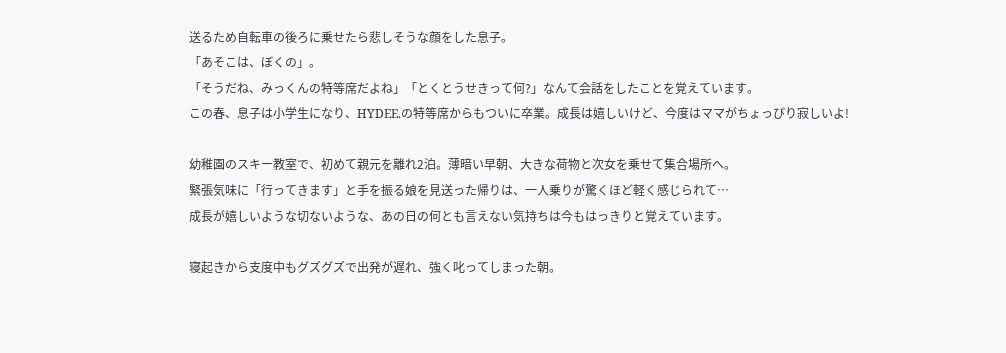送るため自転車の後ろに乗せたら悲しそうな顔をした息子。
「あそこは、ぼくの」。
「そうだね、みっくんの特等席だよね」「とくとうせきって何?」なんて会話をしたことを覚えています。
この春、息子は小学生になり、HYDEE.の特等席からもついに卒業。成長は嬉しいけど、今度はママがちょっぴり寂しいよ!

幼稚園のスキー教室で、初めて親元を離れ2泊。薄暗い早朝、大きな荷物と次女を乗せて集合場所へ。
緊張気味に「行ってきます」と手を振る娘を見送った帰りは、一人乗りが驚くほど軽く感じられて…
成長が嬉しいような切ないような、あの日の何とも言えない気持ちは今もはっきりと覚えています。

寝起きから支度中もグズグズで出発が遅れ、強く叱ってしまった朝。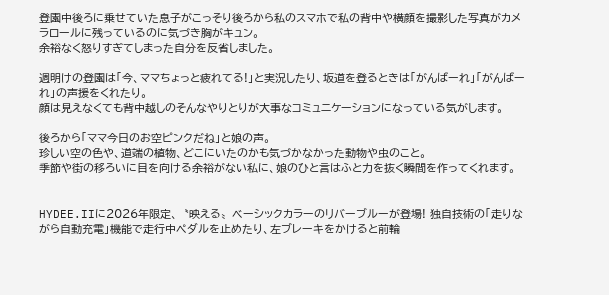登園中後ろに乗せていた息子がこっそり後ろから私のスマホで私の背中や横顔を撮影した写真がカメラロールに残っているのに気づき胸がキュン。
余裕なく怒りすぎてしまった自分を反省しました。

週明けの登園は「今、ママちょっと疲れてる!」と実況したり、坂道を登るときは「がんばーれ」「がんばーれ」の声援をくれたり。
顔は見えなくても背中越しのそんなやりとりが大事なコミュニケーションになっている気がします。

後ろから「ママ今日のお空ピンクだね」と娘の声。
珍しい空の色や、道端の植物、どこにいたのかも気づかなかった動物や虫のこと。
季節や街の移ろいに目を向ける余裕がない私に、娘のひと言はふと力を抜く瞬間を作ってくれます。


HYDEE.IIに2026年限定、〝映える〟ベーシックカラーのリバーブルーが登場! 独自技術の「走りながら自動充電」機能で走行中ペダルを止めたり、左ブレーキをかけると前輪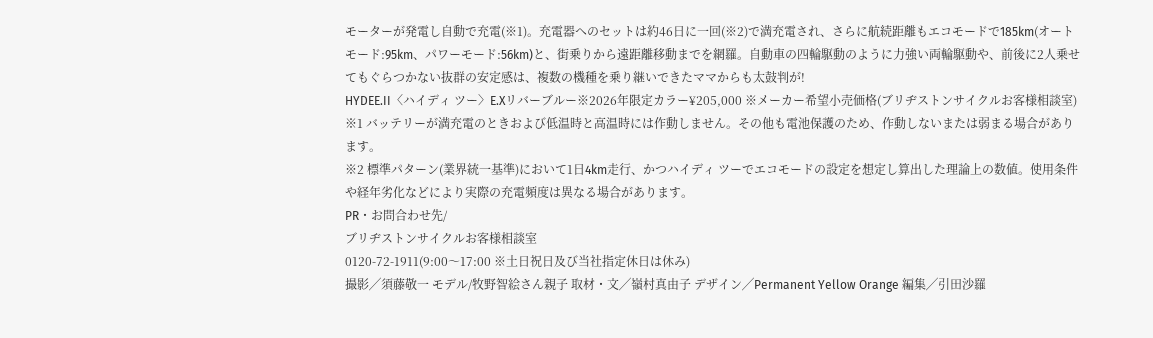モーターが発電し自動で充電(※1)。充電器へのセットは約46日に一回(※2)で満充電され、さらに航続距離もエコモードで185km(オートモード:95km、パワーモード:56km)と、街乗りから遠距離移動までを網羅。自動車の四輪駆動のように力強い両輪駆動や、前後に2人乗せてもぐらつかない抜群の安定感は、複数の機種を乗り継いできたママからも太鼓判が!
HYDEE.II〈ハイディ ツー〉E.Xリバーブルー※2026年限定カラー¥205,000 ※メーカー希望小売価格(ブリヂストンサイクルお客様相談室)
※1 バッテリーが満充電のときおよび低温時と高温時には作動しません。その他も電池保護のため、作動しないまたは弱まる場合があります。
※2 標準パターン(業界統一基準)において1日4km走行、かつハイディ ツーでエコモードの設定を想定し算出した理論上の数値。使用条件や経年劣化などにより実際の充電頻度は異なる場合があります。
PR・お問合わせ先/
ブリヂストンサイクルお客様相談室
0120-72-1911(9:00〜17:00 ※土日祝日及び当社指定休日は休み)
撮影╱須藤敬一 モデル/牧野智絵さん親子 取材・文╱嶺村真由子 デザイン╱Permanent Yellow Orange 編集╱引田沙羅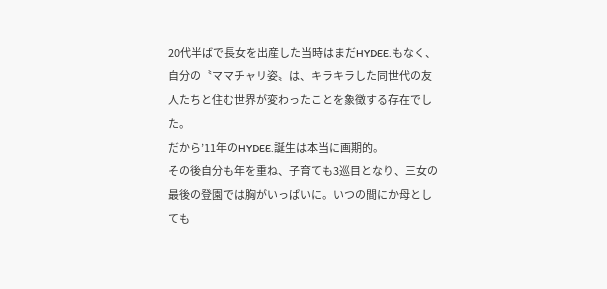20代半ばで長女を出産した当時はまだHYDEE.もなく、自分の〝ママチャリ姿〟は、キラキラした同世代の友人たちと住む世界が変わったことを象徴する存在でした。
だから’11年のHYDEE.誕生は本当に画期的。
その後自分も年を重ね、子育ても3巡目となり、三女の最後の登園では胸がいっぱいに。いつの間にか母としても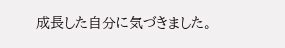成長した自分に気づきました。